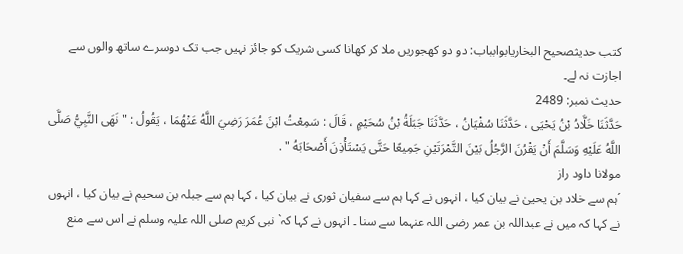کتب حدیثصحيح البخاريابوابباب: دو دو کھجوریں ملا کر کھانا کسی شریک کو جائز نہیں جب تک دوسرے ساتھ والوں سے اجازت نہ لے۔
حدیث نمبر: 2489
حَدَّثَنَا خَلَّادُ بْنُ يَحْيَى ، حَدَّثَنَا سُفْيَانُ ، حَدَّثَنَا جَبَلَةُ بْنُ سُحَيْمٍ ، قَالَ : سَمِعْتُ ابْنَ عُمَرَ رَضِيَ اللَّهُ عَنْهُمَا ، يَقُولُ : " نَهَى النَّبِيُّ صَلَّى اللَّهُ عَلَيْهِ وَسَلَّمَ أَنْ يَقْرُنَ الرَّجُلُ بَيْنَ التَّمْرَتَيْنِ جَمِيعًا حَتَّى يَسْتَأْذِنَ أَصْحَابَهُ " .
مولانا داود راز
´ہم سے خلاد بن یحییٰ نے بیان کیا ، انہوں نے کہا ہم سے سفیان ثوری نے بیان کیا ، کہا ہم سے جبلہ بن سحیم نے بیان کیا ، انہوں نے کہا کہ میں نے عبداللہ بن عمر رضی اللہ عنہما سے سنا ۔ انہوں نے کہا کہ` نبی کریم صلی اللہ علیہ وسلم نے اس سے منع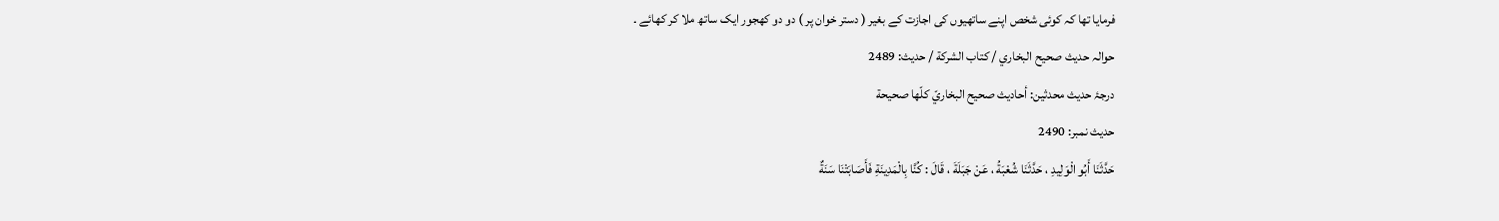فرمایا تھا کہ کوئی شخص اپنے ساتھیوں کی اجازت کے بغیر ( دستر خوان پر ) دو دو کھجور ایک ساتھ ملا کر کھائے ۔
حوالہ حدیث صحيح البخاري / كتاب الشركة / حدیث: 2489
درجۂ حدیث محدثین: أحاديث صحيح البخاريّ كلّها صحيحة
حدیث نمبر: 2490
حَدَّثَنَا أَبُو الْوَلِيدِ ، حَدَّثَنَا شُعْبَةُ ، عَنْ جَبَلَةَ ، قَالَ : كُنَّا بِالْمَدِينَةِ فَأَصَابَتْنَا سَنَةٌ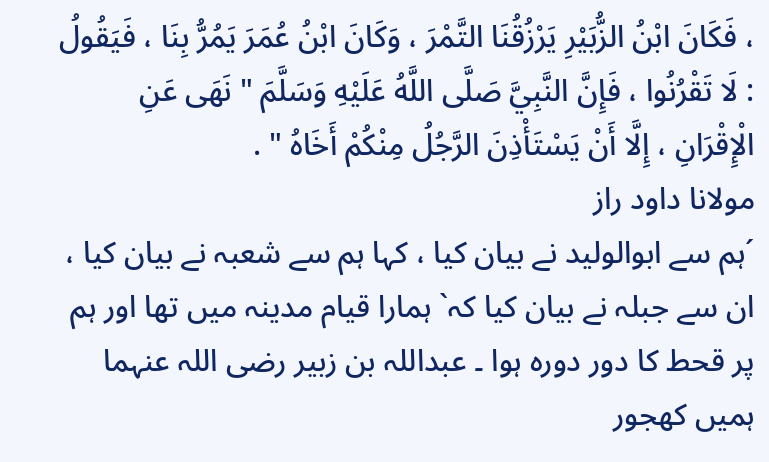، فَكَانَ ابْنُ الزُّبَيْرِ يَرْزُقُنَا التَّمْرَ ، وَكَانَ ابْنُ عُمَرَ يَمُرُّ بِنَا ، فَيَقُولُ : لَا تَقْرُنُوا ، فَإِنَّ النَّبِيَّ صَلَّى اللَّهُ عَلَيْهِ وَسَلَّمَ " نَهَى عَنِ الْإِقْرَانِ ، إِلَّا أَنْ يَسْتَأْذِنَ الرَّجُلُ مِنْكُمْ أَخَاهُ " .
مولانا داود راز
´ہم سے ابوالولید نے بیان کیا ، کہا ہم سے شعبہ نے بیان کیا ، ان سے جبلہ نے بیان کیا کہ` ہمارا قیام مدینہ میں تھا اور ہم پر قحط کا دور دورہ ہوا ۔ عبداللہ بن زبیر رضی اللہ عنہما ہمیں کھجور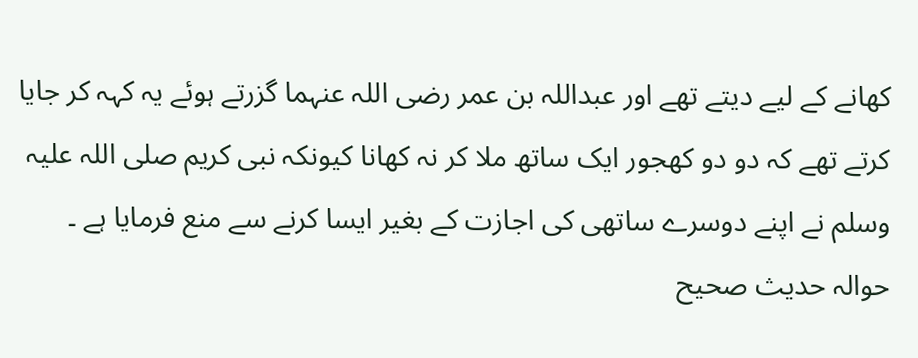کھانے کے لیے دیتے تھے اور عبداللہ بن عمر رضی اللہ عنہما گزرتے ہوئے یہ کہہ کر جایا کرتے تھے کہ دو دو کھجور ایک ساتھ ملا کر نہ کھانا کیونکہ نبی کریم صلی اللہ علیہ وسلم نے اپنے دوسرے ساتھی کی اجازت کے بغیر ایسا کرنے سے منع فرمایا ہے ۔
حوالہ حدیث صحيح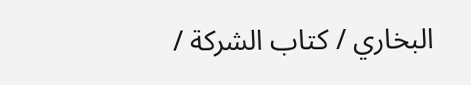البخاري / كتاب الشركة /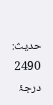حدیث: 2490
درجۂ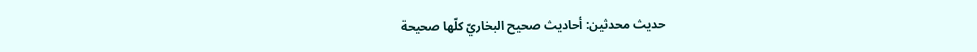حدیث محدثین: أحاديث صحيح البخاريّ كلّها صحيحة